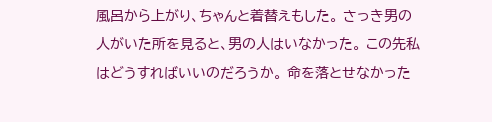風呂から上がり、ちゃんと着替えもした。 さっき男の人がいた所を見ると、男の人はいなかった。 この先私はどうすればいいのだろうか。 命を落とせなかった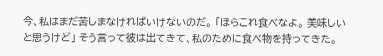今、私はまだ苦しまなければいけないのだ。 「ほらこれ食べなよ。 美味しいと思うけど」 そう言って彼は出てきて、私のために食べ物を持ってきた。